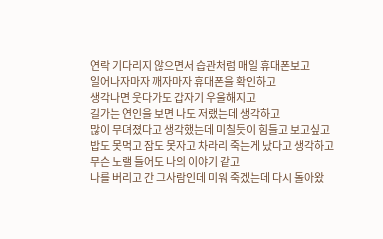연락 기다리지 않으면서 습관처럼 매일 휴대폰보고
일어나자마자 깨자마자 휴대폰을 확인하고
생각나면 웃다가도 갑자기 우울해지고
길가는 연인을 보면 나도 저랬는데 생각하고
많이 무뎌졌다고 생각했는데 미칠듯이 힘들고 보고싶고
밥도 못먹고 잠도 못자고 차라리 죽는게 났다고 생각하고
무슨 노랠 들어도 나의 이야기 같고
나를 버리고 간 그사람인데 미워 죽겠는데 다시 돌아왔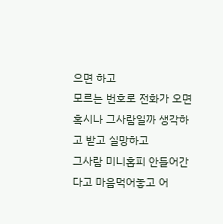으면 하고
모르는 번호로 전화가 오면 혹시나 그사람일까 생각하고 받고 실망하고
그사람 미니홈피 안들어간다고 마음먹어놓고 어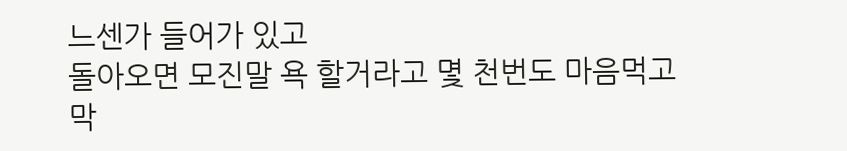느센가 들어가 있고
돌아오면 모진말 욕 할거라고 몇 천번도 마음먹고 막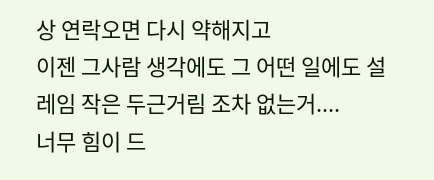상 연락오면 다시 약해지고
이젠 그사람 생각에도 그 어떤 일에도 설레임 작은 두근거림 조차 없는거....
너무 힘이 드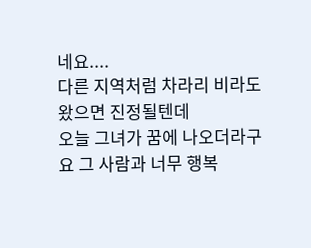네요....
다른 지역처럼 차라리 비라도 왔으면 진정될텐데
오늘 그녀가 꿈에 나오더라구요 그 사람과 너무 행복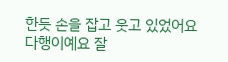한듯 손을 잡고 웃고 있었어요
다행이예요 잘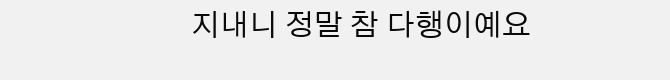지내니 정말 참 다행이예요